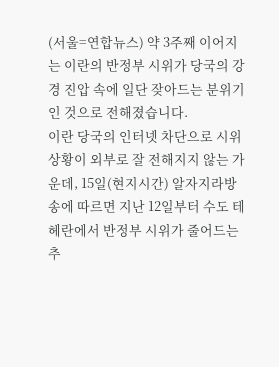(서울=연합뉴스) 약 3주째 이어지는 이란의 반정부 시위가 당국의 강경 진압 속에 일단 잦아드는 분위기인 것으로 전해졌습니다.
이란 당국의 인터넷 차단으로 시위 상황이 외부로 잘 전해지지 않는 가운데, 15일(현지시간) 알자지라방송에 따르면 지난 12일부터 수도 테헤란에서 반정부 시위가 줄어드는 추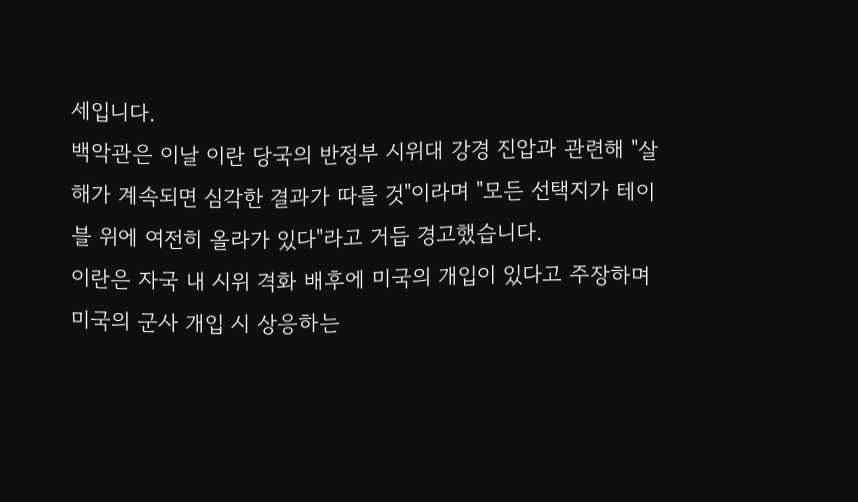세입니다.
백악관은 이날 이란 당국의 반정부 시위대 강경 진압과 관련해 "살해가 계속되면 심각한 결과가 따를 것"이라며 "모든 선택지가 테이블 위에 여전히 올라가 있다"라고 거듭 경고했습니다.
이란은 자국 내 시위 격화 배후에 미국의 개입이 있다고 주장하며 미국의 군사 개입 시 상응하는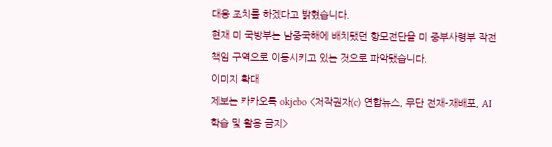대응 조치를 하겠다고 밝혔습니다.
현재 미 국방부는 남중국해에 배치됐던 항모전단을 미 중부사령부 작전 책임 구역으로 이동시키고 있는 것으로 파악됐습니다.
이미지 확대
제보는 카카오톡 okjebo <저작권자(c) 연합뉴스, 무단 전재-재배포, AI 학습 및 활용 금지>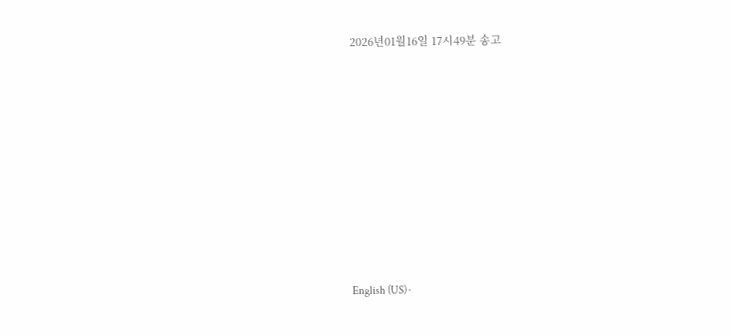2026년01월16일 17시49분 송고









English (US) ·